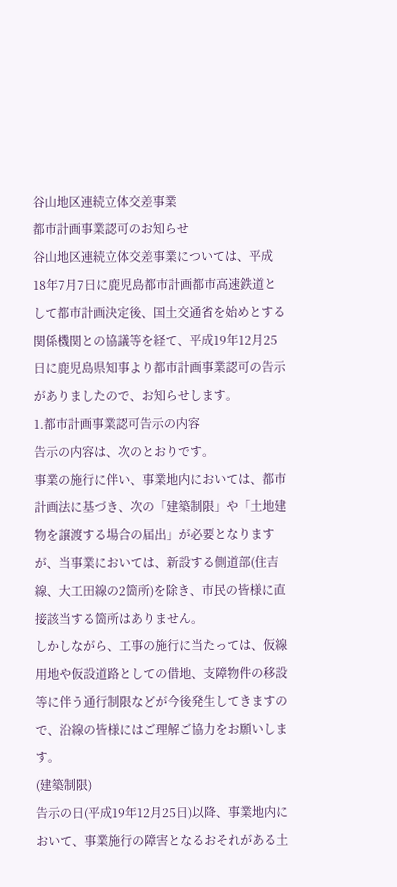谷山地区連続立体交差事業
都市計画事業認可のお知らせ
谷山地区連続立体交差事業については、平成18年7月7日に鹿児島都市計画都市高速鉄道として都市計画決定後、国土交通省を始めとする関係機関との協議等を経て、平成19年12月25日に鹿児島県知事より都市計画事業認可の告示がありましたので、お知らせします。
1.都市計画事業認可告示の内容
告示の内容は、次のとおりです。
事業の施行に伴い、事業地内においては、都市計画法に基づき、次の「建築制限」や「土地建物を譲渡する場合の届出」が必要となりますが、当事業においては、新設する側道部(住吉線、大工田線の2箇所)を除き、市民の皆様に直接該当する箇所はありません。
しかしながら、工事の施行に当たっては、仮線用地や仮設道路としての借地、支障物件の移設等に伴う通行制限などが今後発生してきますので、沿線の皆様にはご理解ご協力をお願いします。
(建築制限)
告示の日(平成19年12月25日)以降、事業地内において、事業施行の障害となるおそれがある土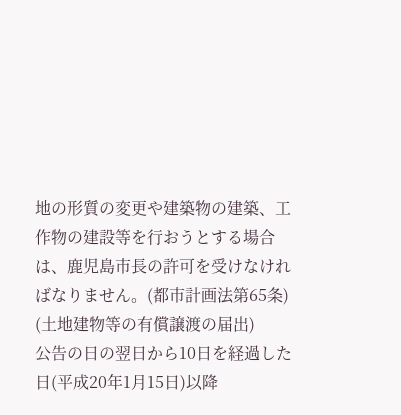地の形質の変更や建築物の建築、工作物の建設等を行おうとする場合は、鹿児島市長の許可を受けなければなりません。(都市計画法第65条)
(土地建物等の有償譲渡の届出)
公告の日の翌日から10日を経過した日(平成20年1月15日)以降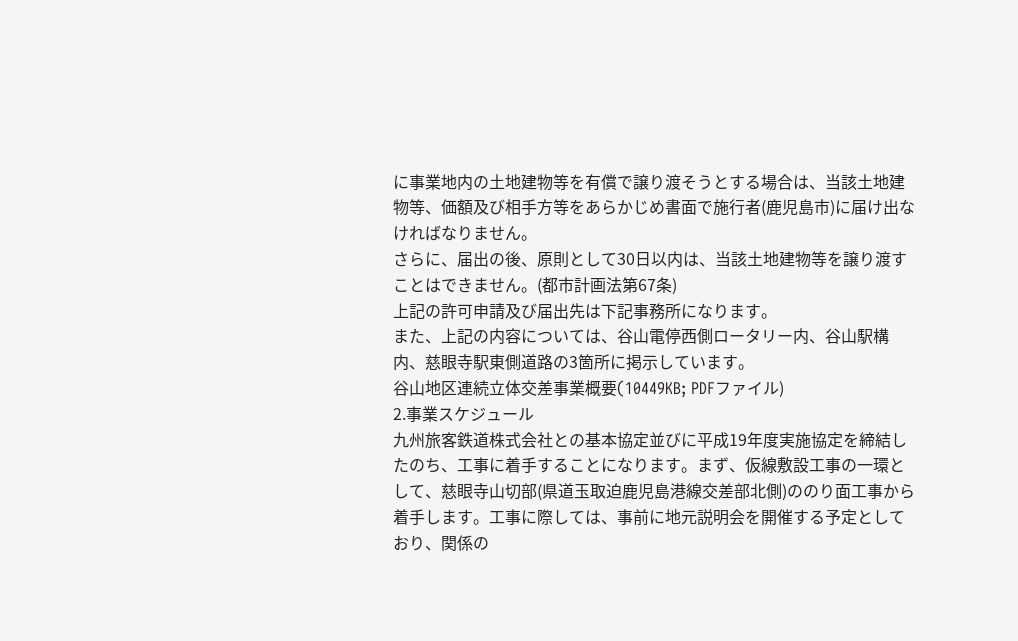に事業地内の土地建物等を有償で譲り渡そうとする場合は、当該土地建物等、価額及び相手方等をあらかじめ書面で施行者(鹿児島市)に届け出なければなりません。
さらに、届出の後、原則として30日以内は、当該土地建物等を譲り渡すことはできません。(都市計画法第67条)
上記の許可申請及び届出先は下記事務所になります。
また、上記の内容については、谷山電停西側ロータリー内、谷山駅構内、慈眼寺駅東側道路の3箇所に掲示しています。
谷山地区連続立体交差事業概要(10449KB; PDFファイル)
2.事業スケジュール
九州旅客鉄道株式会社との基本協定並びに平成19年度実施協定を締結したのち、工事に着手することになります。まず、仮線敷設工事の一環として、慈眼寺山切部(県道玉取迫鹿児島港線交差部北側)ののり面工事から着手します。工事に際しては、事前に地元説明会を開催する予定としており、関係の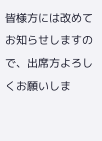皆様方には改めてお知らせしますので、出席方よろしくお願いしま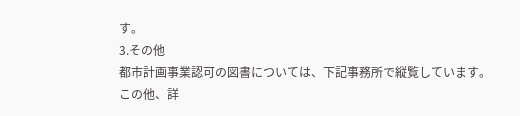す。
3.その他
都市計画事業認可の図書については、下記事務所で縦覧しています。
この他、詳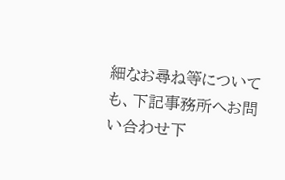細なお尋ね等についても、下記事務所へお問い合わせ下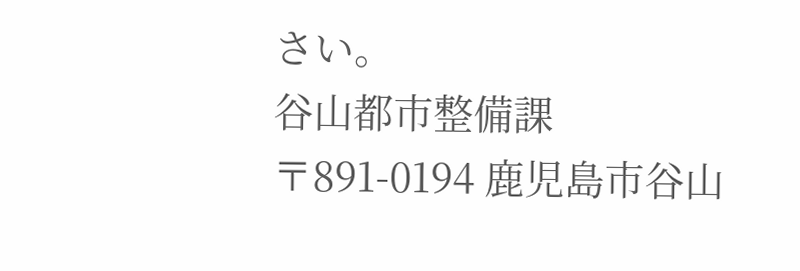さい。
谷山都市整備課
〒891-0194 鹿児島市谷山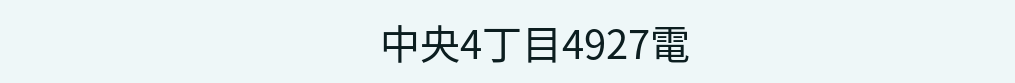中央4丁目4927電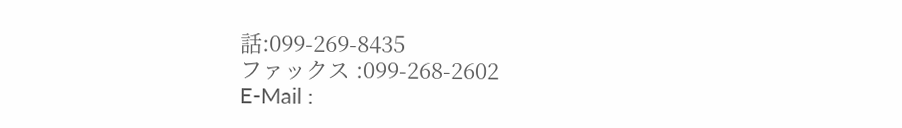話:099-269-8435
ファックス :099-268-2602
E-Mail :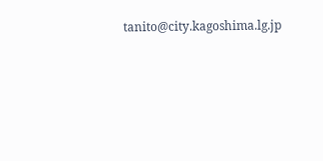tanito@city.kagoshima.lg.jp